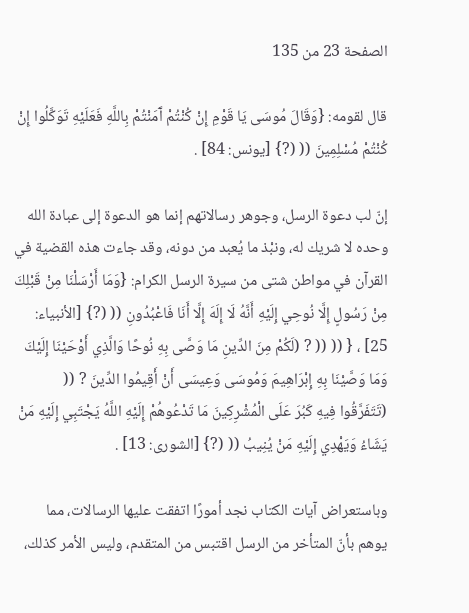الصفحة 23 من 135

قال لقومه: {وَقَالَ مُوسَى يَا قَوْمِ إِنْ كُنْتُمْ آَمَنْتُمْ بِاللَّهِ فَعَلَيْهِ تَوَكَّلُوا إِنْ كُنْتُمْ مُسْلِمِينَ (( (?} [يونس: 84] .

إنّ لب دعوة الرسل، وجوهر رسالاتهم إنما هو الدعوة إلى عبادة الله وحده لا شريك له، ونبْذ ما يُعبد من دونه، وقد جاءت هذه القضية في القرآن في مواطن شتى من سيرة الرسل الكرام: {وَمَا أَرْسَلْنَا مِنْ قَبْلِكَ مِنْ رَسُولٍ إِلَّا نُوحِي إِلَيْهِ أَنَّهُ لَا إِلَهَ إِلَّا أَنَا فَاعْبُدُونِ (( (?} [الأنبياء: 25] ، { (( (( ? (لَكُمْ مِنَ الدِّينِ مَا وَصَّى بِهِ نُوحًا وَالَّذِي أَوْحَيْنَا إِلَيْكَ وَمَا وَصَّيْنَا بِهِ إِبْرَاهِيمَ وَمُوسَى وَعِيسَى أَنْ أَقِيمُوا الدِّينَ ? (( (تَتَفَرَّقُوا فِيهِ كَبُرَ عَلَى الْمُشْرِكِينَ مَا تَدْعُوهُمْ إِلَيْهِ اللَّهُ يَجْتَبِي إِلَيْهِ مَنْ يَشَاءُ وَيَهْدِي إِلَيْهِ مَنْ يُنِيبُ (( (?} [الشورى: 13] .

وباستعراض آيات الكتاب نجد أمورًا اتفقت عليها الرسالات، مما يوهم بأنّ المتأخر من الرسل اقتبس من المتقدم، وليس الأمر كذلك،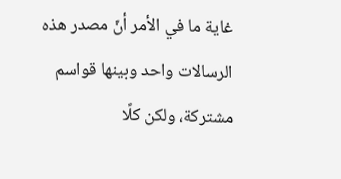غاية ما في الأمر أنّ مصدر هذه الرسالات واحد وبينها قواسم مشتركة، ولكن كلًا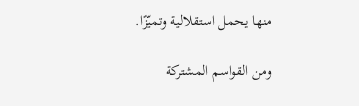منها يحمل استقلالية وتميّزًا.

ومن القواسم المشتركة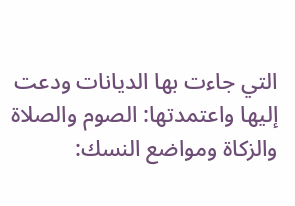التي جاءت بها الديانات ودعت إليها واعتمدتها: الصوم والصلاة والزكاة ومواضع النسك: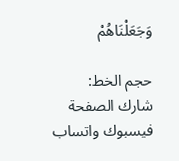وَجَعَلْنَاهُمْ

حجم الخط:
شارك الصفحة
فيسبوك واتساب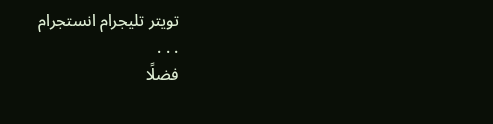تويتر تليجرام انستجرام
. . .
فضلًا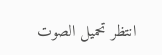انتظر تحميل الصوت